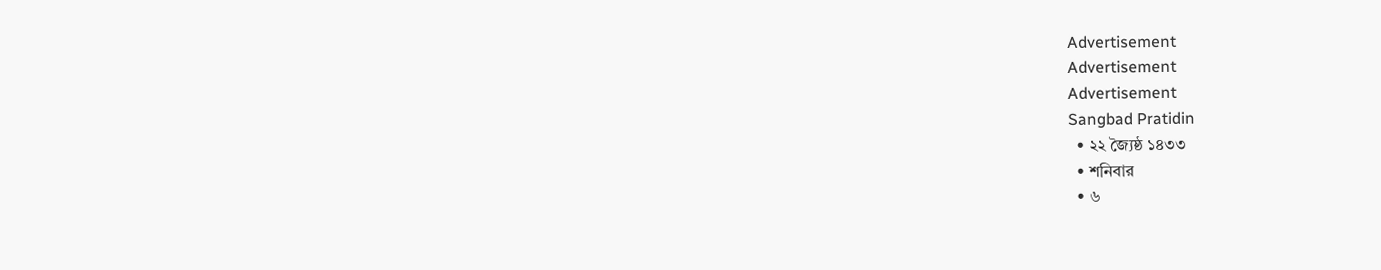Advertisement
Advertisement
Advertisement
Sangbad Pratidin
  • ২২ জ্যৈষ্ঠ ১৪৩৩
  • শনিবার
  • ৬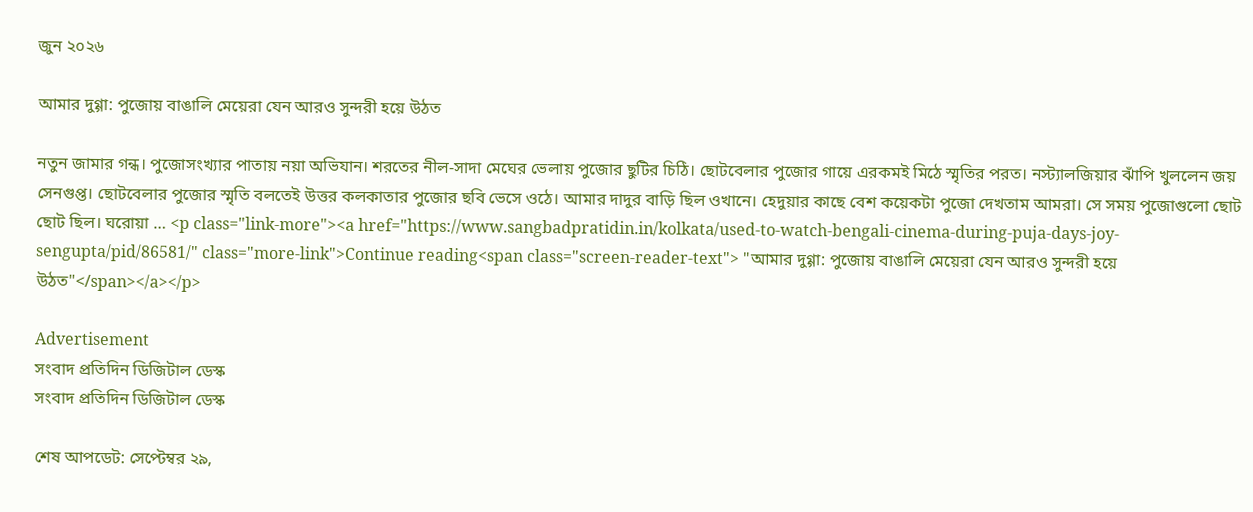জুন ২০২৬

আমার দুগ্গা: পুজোয় বাঙালি মেয়েরা যেন আরও সুন্দরী হয়ে উঠত

নতুন জামার গন্ধ। পুজোসংখ্যার পাতায় নয়া অভিযান। শরতের নীল-সাদা মেঘের ভেলায় পুজোর ছুটির চিঠি। ছোটবেলার পুজোর গায়ে এরকমই মিঠে স্মৃতির পরত। নস্ট্যালজিয়ার ঝাঁপি খুললেন জয় সেনগুপ্ত। ছোটবেলার পুজোর স্মৃতি বলতেই উত্তর কলকাতার পুজোর ছবি ভেসে ওঠে। আমার দাদুর বাড়ি ছিল ওখানে। হেদুয়ার কাছে বেশ কয়েকটা পুজো দেখতাম আমরা। সে সময় পুজোগুলো ছোট ছোট ছিল। ঘরোয়া … <p class="link-more"><a href="https://www.sangbadpratidin.in/kolkata/used-to-watch-bengali-cinema-during-puja-days-joy-sengupta/pid/86581/" class="more-link">Continue reading<span class="screen-reader-text"> "আমার দুগ্গা: পুজোয় বাঙালি মেয়েরা যেন আরও সুন্দরী হয়ে উঠত"</span></a></p>

Advertisement
সংবাদ প্রতিদিন ডিজিটাল ডেস্ক
সংবাদ প্রতিদিন ডিজিটাল ডেস্ক

শেষ আপডেট: সেপ্টেম্বর ২৯,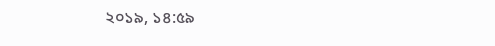২০১৯, ১৪:৫৯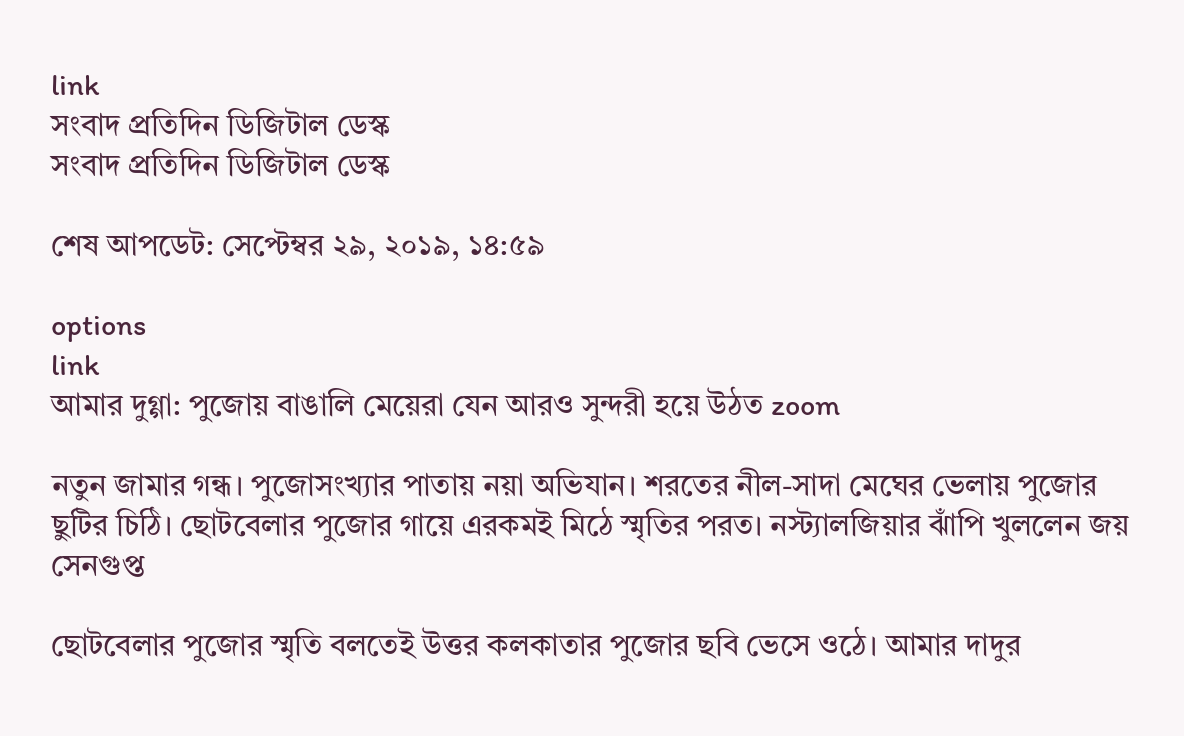link
সংবাদ প্রতিদিন ডিজিটাল ডেস্ক
সংবাদ প্রতিদিন ডিজিটাল ডেস্ক

শেষ আপডেট: সেপ্টেম্বর ২৯, ২০১৯, ১৪:৫৯

options
link
আমার দুগ্গা: পুজোয় বাঙালি মেয়েরা যেন আরও সুন্দরী হয়ে উঠত zoom

নতুন জামার গন্ধ। পুজোসংখ্যার পাতায় নয়া অভিযান। শরতের নীল-সাদা মেঘের ভেলায় পুজোর ছুটির চিঠি। ছোটবেলার পুজোর গায়ে এরকমই মিঠে স্মৃতির পরত। নস্ট্যালজিয়ার ঝাঁপি খুললেন জয় সেনগুপ্ত

ছোটবেলার পুজোর স্মৃতি বলতেই উত্তর কলকাতার পুজোর ছবি ভেসে ওঠে। আমার দাদুর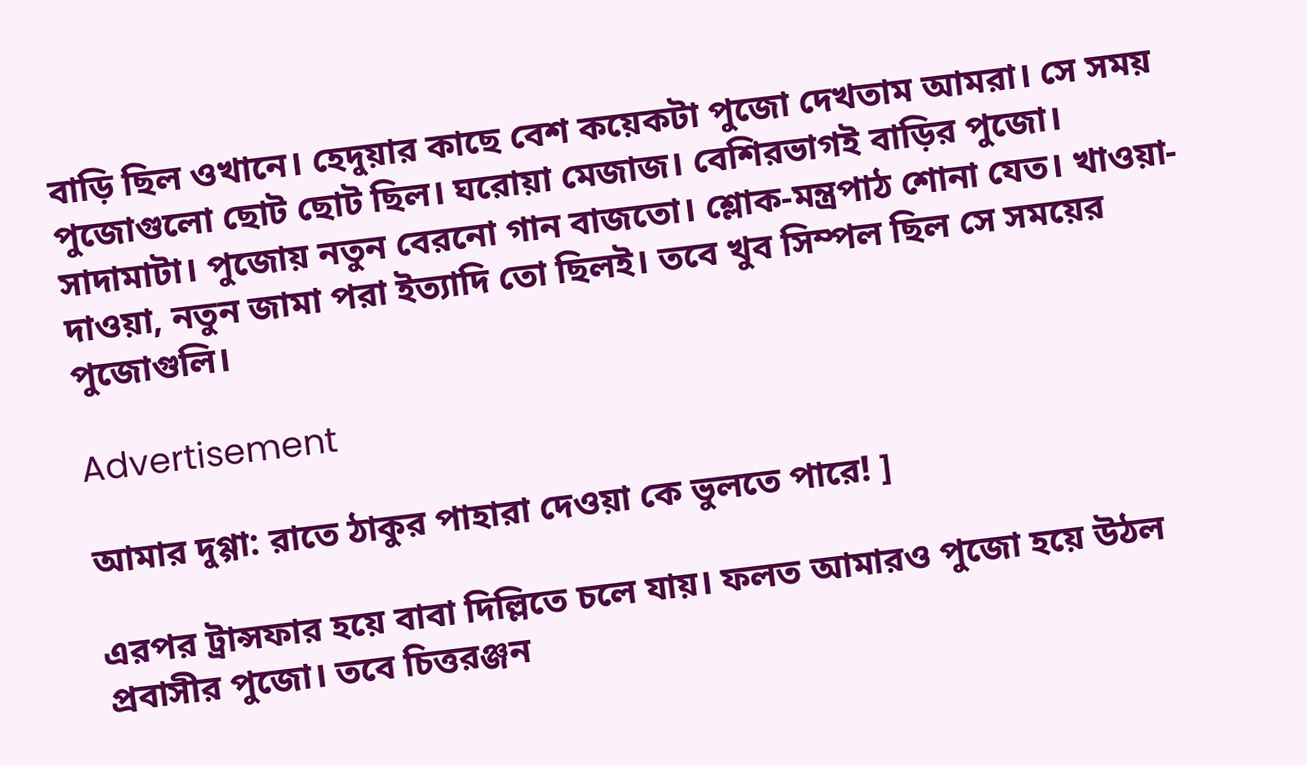বাড়ি ছিল ওখানে। হেদুয়ার কাছে বেশ কয়েকটা পুজো দেখতাম আমরা। সে সময় পুজোগুলো ছোট ছোট ছিল। ঘরোয়া মেজাজ। বেশিরভাগই বাড়ির পুজো। সাদামাটা। পুজোয় নতুন বেরনো গান বাজতো। শ্লোক-মন্ত্রপাঠ শোনা যেত। খাওয়া-দাওয়া, নতুন জামা পরা ইত্যাদি তো ছিলই। তবে খুব সিম্পল ছিল সে সময়ের পুজোগুলি।

Advertisement

আমার দুগ্গা: রাতে ঠাকুর পাহারা দেওয়া কে ভুলতে পারে! ]

এরপর ট্রান্সফার হয়ে বাবা দিল্লিতে চলে যায়। ফলত আমারও পুজো হয়ে উঠল প্রবাসীর পুজো। তবে চিত্তরঞ্জন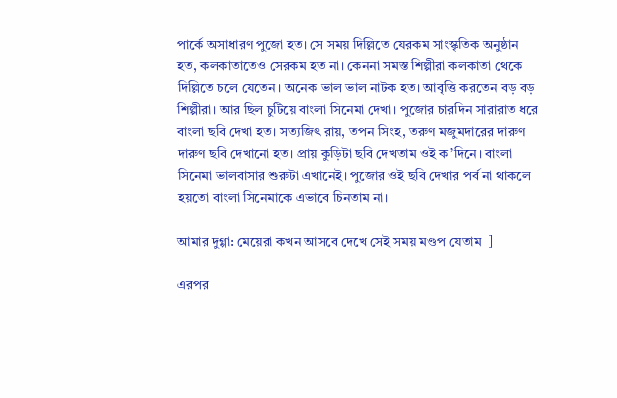পার্কে অসাধারণ পুজো হত। সে সময় দিল্লিতে যেরকম সাংস্কৃতিক অনুষ্ঠান হত, কলকাতাতেও সেরকম হত না। কেননা সমস্ত শিল্পীরা কলকাতা থেকে দিল্লিতে চলে যেতেন। অনেক ভাল ভাল নাটক হত। আবৃত্তি করতেন বড় বড় শিল্পীরা। আর ছিল চুটিয়ে বাংলা সিনেমা দেখা। পুজোর চারদিন সারারাত ধরে বাংলা ছবি দেখা হত। সত্যজিৎ রায়, তপন সিংহ, তরুণ মজুমদারের দারুণ দারুণ ছবি দেখানো হত। প্রায় কুড়িটা ছবি দেখতাম ওই ক’দিনে। বাংলা সিনেমা ভালবাসার শুরুটা এখানেই। পুজোর ওই ছবি দেখার পর্ব না থাকলে হয়তো বাংলা সিনেমাকে এভাবে চিনতাম না।

আমার দুগ্গা: মেয়েরা কখন আসবে দেখে সেই সময় মণ্ডপ যেতাম  ]

এরপর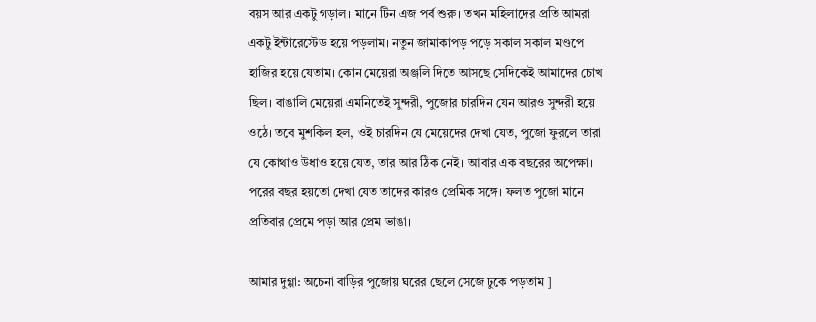বয়স আর একটু গড়াল। মানে টিন এজ পর্ব শুরু। তখন মহিলাদের প্রতি আমরা একটু ইন্টারেস্টেড হয়ে পড়লাম। নতুন জামাকাপড় পড়ে সকাল সকাল মণ্ডপে হাজির হয়ে যেতাম। কোন মেয়েরা অঞ্জলি দিতে আসছে সেদিকেই আমাদের চোখ ছিল। বাঙালি মেয়েরা এমনিতেই সুন্দরী, পুজোর চারদিন যেন আরও সুন্দরী হয়ে ওঠে। তবে মুশকিল হল, ওই চারদিন যে মেয়েদের দেখা যেত, পুজো ফুরলে তারা যে কোথাও উধাও হয়ে যেত, তার আর ঠিক নেই। আবার এক বছরের অপেক্ষা। পরের বছর হয়তো দেখা যেত তাদের কারও প্রেমিক সঙ্গে। ফলত পুজো মানে প্রতিবার প্রেমে পড়া আর প্রেম ভাঙা।

আমার দুগ্গা: অচেনা বাড়ির পুজোয় ঘরের ছেলে সেজে ঢুকে পড়তাম ]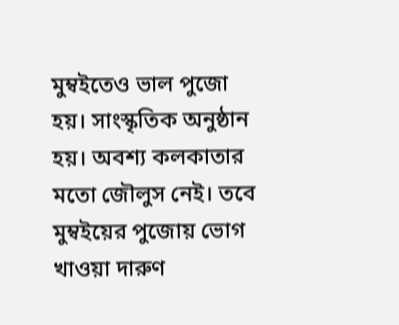মুম্বইতেও ভাল পুজো হয়। সাংস্কৃতিক অনুষ্ঠান হয়। অবশ্য কলকাতার মতো জৌলুস নেই। তবে মুম্বইয়ের পুজোয় ভোগ খাওয়া দারুণ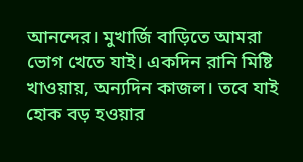আনন্দের। মুখার্জি বাড়িতে আমরা ভোগ খেতে যাই। একদিন রানি মিষ্টি খাওয়ায়, অন্যদিন কাজল। তবে যাই হোক বড় হওয়ার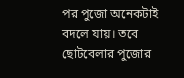পর পুজো অনেকটাই বদলে যায়। তবে ছোটবেলার পুজোর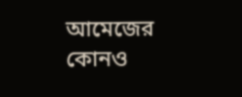আমেজের কোনও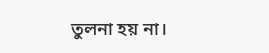তুলনা হয় না।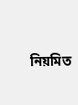নিয়মিত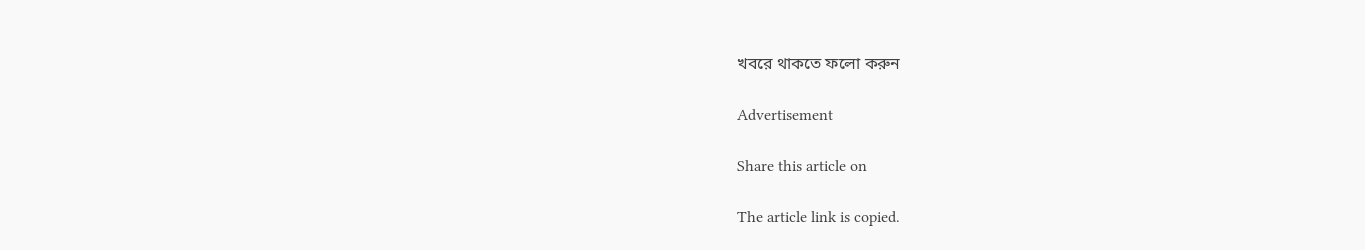খবরে থাকতে ফলো করুন

Advertisement

Share this article on

The article link is copied.